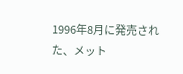1996年8月に発売された、メット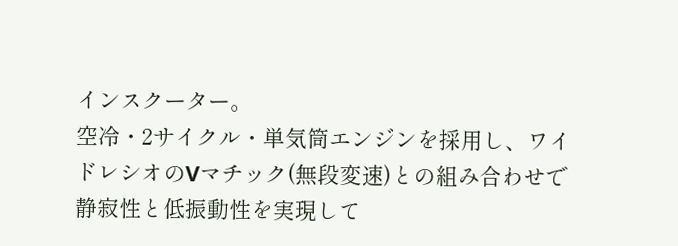インスクーター。
空冷・2サイクル・単気筒エンジンを採用し、ワイドレシオのVマチック(無段変速)との組み合わせで静寂性と低振動性を実現して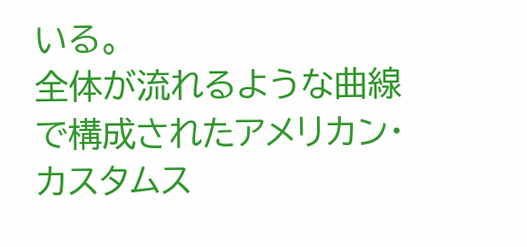いる。
全体が流れるような曲線で構成されたアメリカン・カスタムス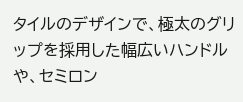タイルのデザインで、極太のグリップを採用した幅広いハンドルや、セミロン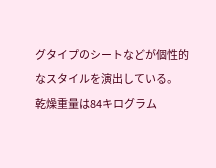グタイプのシートなどが個性的なスタイルを演出している。
乾燥重量は84キログラム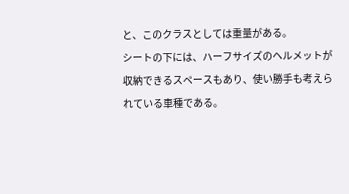と、このクラスとしては重量がある。
シートの下には、ハーフサイズのヘルメットが収納できるスペースもあり、使い勝手も考えられている車種である。